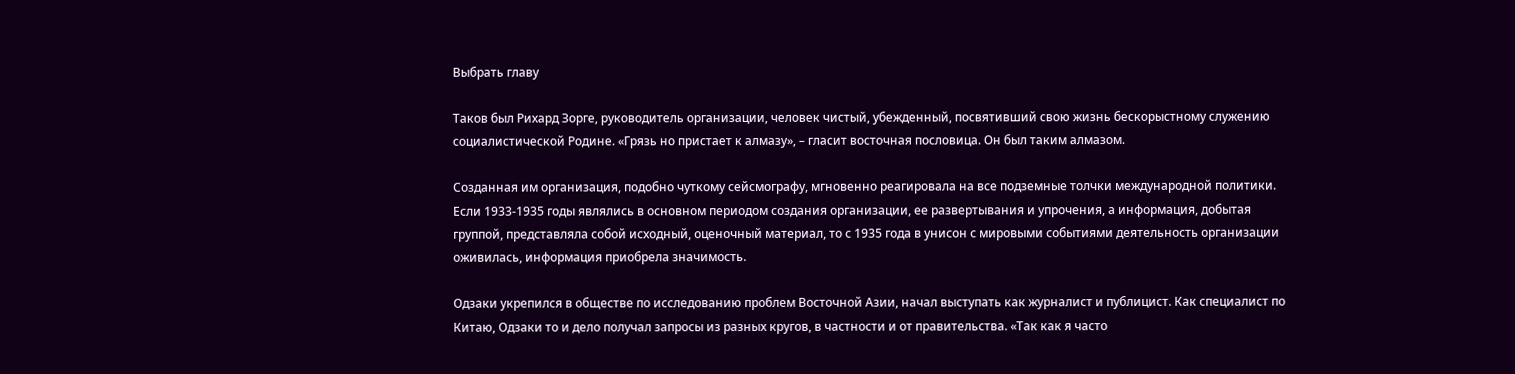Выбрать главу

Таков был Рихард Зорге, руководитель организации, человек чистый, убежденный, посвятивший свою жизнь бескорыстному служению социалистической Родине. «Грязь но пристает к алмазу», – гласит восточная пословица. Он был таким алмазом.

Созданная им организация, подобно чуткому сейсмографу, мгновенно реагировала на все подземные толчки международной политики. Если 1933-1935 годы являлись в основном периодом создания организации, ее развертывания и упрочения, а информация, добытая группой, представляла собой исходный, оценочный материал, то с 1935 года в унисон с мировыми событиями деятельность организации оживилась, информация приобрела значимость.

Одзаки укрепился в обществе по исследованию проблем Восточной Азии, начал выступать как журналист и публицист. Как специалист по Китаю, Одзаки то и дело получал запросы из разных кругов, в частности и от правительства. «Так как я часто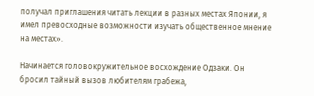получал приглашения читать лекции в разных местах Японии, я имел превосходные возможности изучать общественное мнение на местах».

Начинается головокружительное восхождение Одзаки. Он бросил тайный вызов любителям грабежа,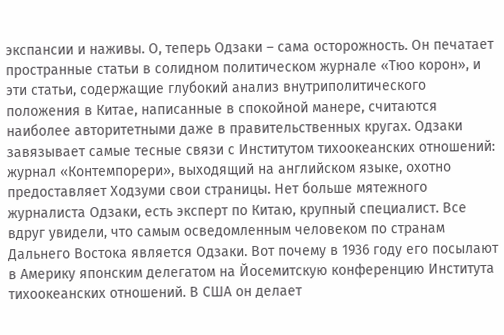экспансии и наживы. О, теперь Одзаки – сама осторожность. Он печатает пространные статьи в солидном политическом журнале «Тюо корон», и эти статьи, содержащие глубокий анализ внутриполитического положения в Китае, написанные в спокойной манере, считаются наиболее авторитетными даже в правительственных кругах. Одзаки завязывает самые тесные связи с Институтом тихоокеанских отношений: журнал «Контемпорери», выходящий на английском языке, охотно предоставляет Ходзуми свои страницы. Нет больше мятежного журналиста Одзаки, есть эксперт по Китаю, крупный специалист. Все вдруг увидели, что самым осведомленным человеком по странам Дальнего Востока является Одзаки. Вот почему в 1936 году его посылают в Америку японским делегатом на Йосемитскую конференцию Института тихоокеанских отношений. В США он делает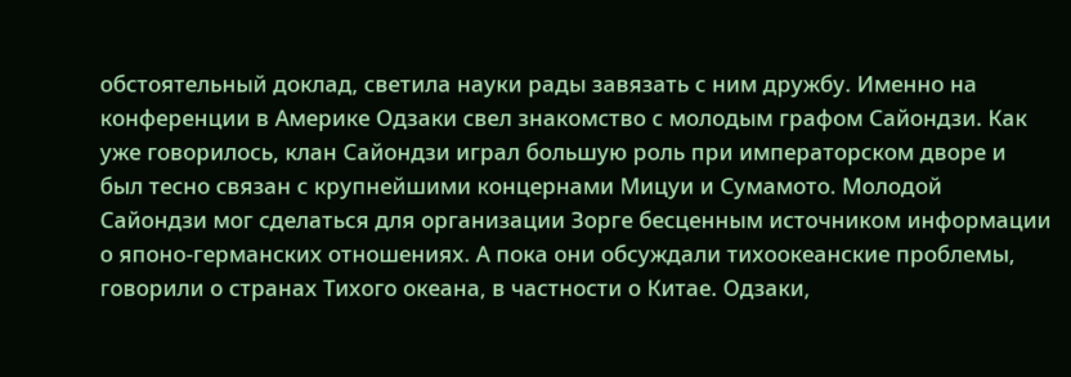обстоятельный доклад, светила науки рады завязать с ним дружбу. Именно на конференции в Америке Одзаки свел знакомство с молодым графом Сайондзи. Как уже говорилось, клан Сайондзи играл большую роль при императорском дворе и был тесно связан с крупнейшими концернами Мицуи и Сумамото. Молодой Сайондзи мог сделаться для организации Зорге бесценным источником информации о японо-германских отношениях. А пока они обсуждали тихоокеанские проблемы, говорили о странах Тихого океана, в частности о Китае. Одзаки,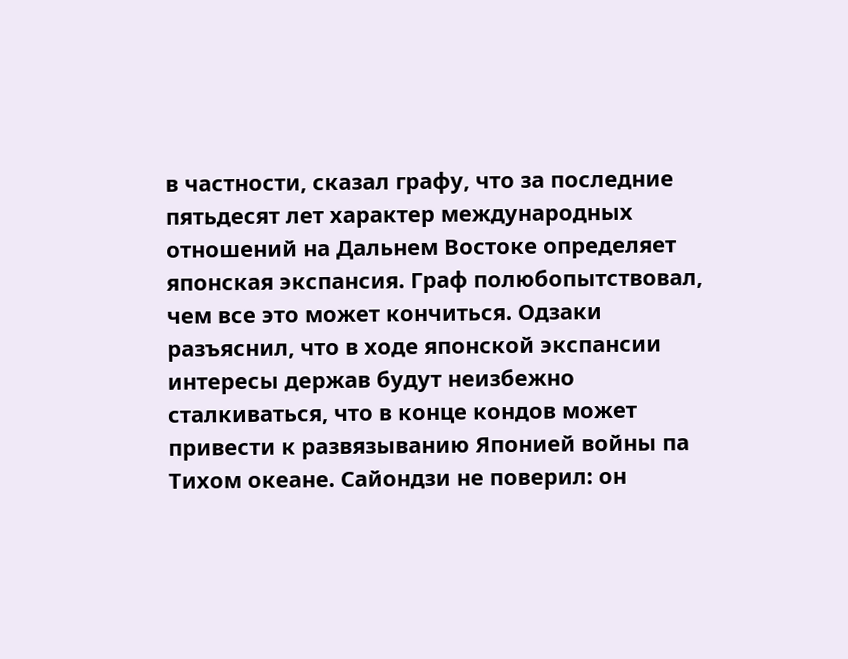в частности, сказал графу, что за последние пятьдесят лет характер международных отношений на Дальнем Востоке определяет японская экспансия. Граф полюбопытствовал, чем все это может кончиться. Одзаки разъяснил, что в ходе японской экспансии интересы держав будут неизбежно сталкиваться, что в конце кондов может привести к развязыванию Японией войны па Тихом океане. Сайондзи не поверил: он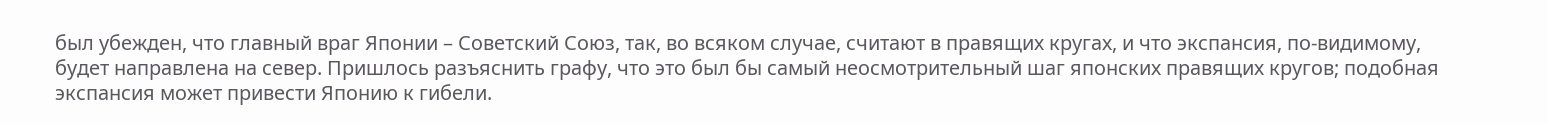был убежден, что главный враг Японии – Советский Союз, так, во всяком случае, считают в правящих кругах, и что экспансия, по-видимому, будет направлена на север. Пришлось разъяснить графу, что это был бы самый неосмотрительный шаг японских правящих кругов; подобная экспансия может привести Японию к гибели.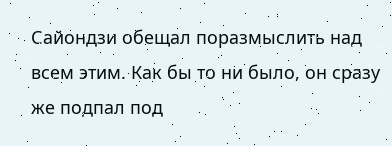Сайондзи обещал поразмыслить над всем этим. Как бы то ни было, он сразу же подпал под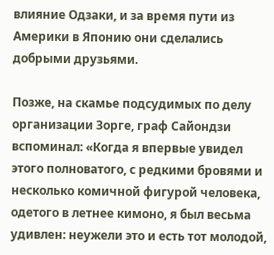влияние Одзаки, и за время пути из Америки в Японию они сделались добрыми друзьями.

Позже, на скамье подсудимых по делу организации Зорге, граф Сайондзи вспоминал: «Когда я впервые увидел этого полноватого, с редкими бровями и несколько комичной фигурой человека, одетого в летнее кимоно, я был весьма удивлен: неужели это и есть тот молодой,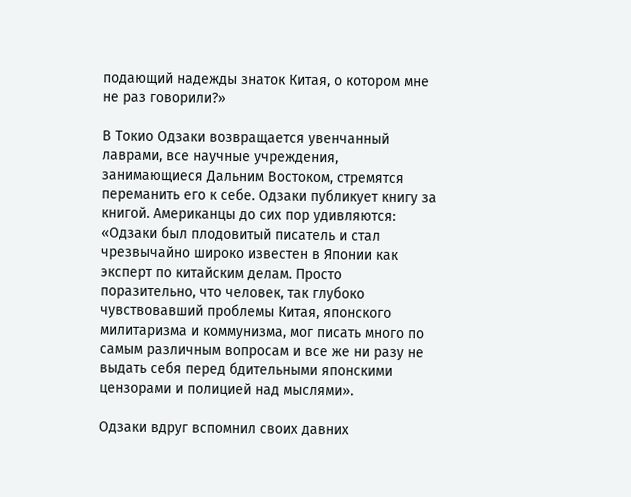подающий надежды знаток Китая, о котором мне не раз говорили?»

В Токио Одзаки возвращается увенчанный лаврами, все научные учреждения, занимающиеся Дальним Востоком, стремятся переманить его к себе. Одзаки публикует книгу за книгой. Американцы до сих пор удивляются: «Одзаки был плодовитый писатель и стал чрезвычайно широко известен в Японии как эксперт по китайским делам. Просто поразительно, что человек, так глубоко чувствовавший проблемы Китая, японского милитаризма и коммунизма, мог писать много по самым различным вопросам и все же ни разу не выдать себя перед бдительными японскими цензорами и полицией над мыслями».

Одзаки вдруг вспомнил своих давних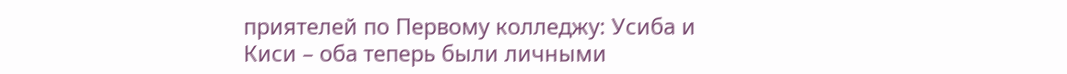приятелей по Первому колледжу: Усиба и Киси – оба теперь были личными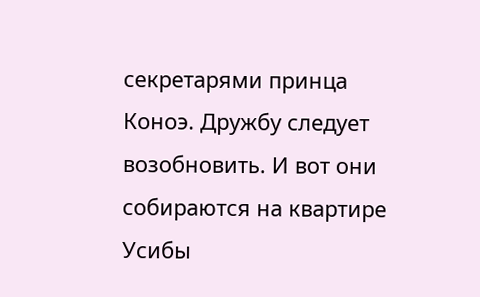секретарями принца Коноэ. Дружбу следует возобновить. И вот они собираются на квартире Усибы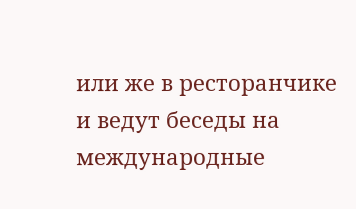или же в ресторанчике и ведут беседы на международные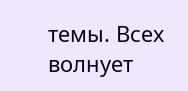темы. Всех волнует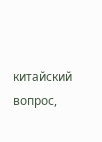китайский вопрос,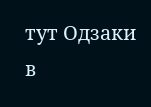тут Одзаки в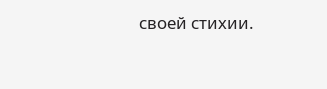своей стихии.